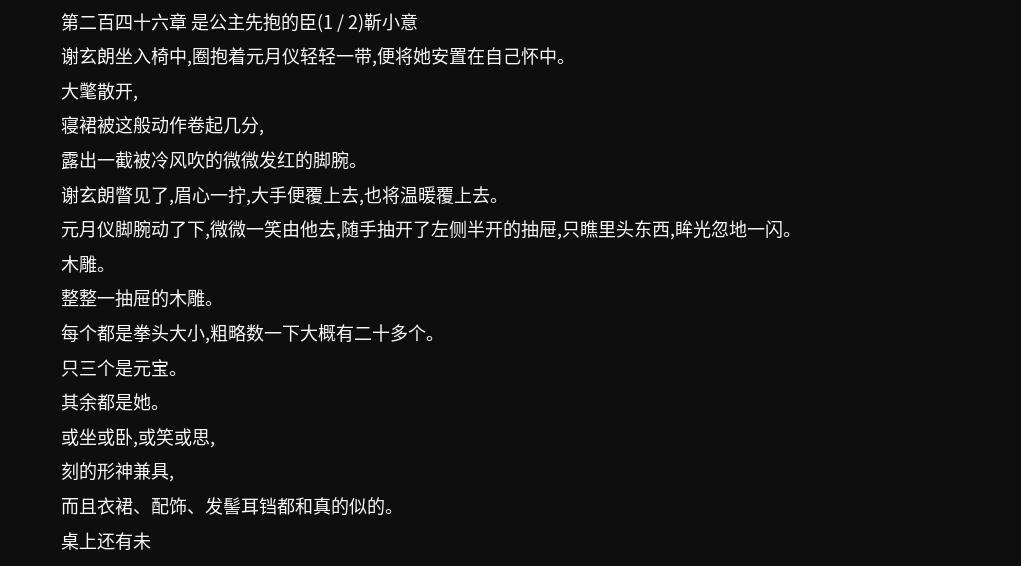第二百四十六章 是公主先抱的臣(1 / 2)靳小意
谢玄朗坐入椅中,圈抱着元月仪轻轻一带,便将她安置在自己怀中。
大氅散开,
寝裙被这般动作卷起几分,
露出一截被冷风吹的微微发红的脚腕。
谢玄朗瞥见了,眉心一拧,大手便覆上去,也将温暖覆上去。
元月仪脚腕动了下,微微一笑由他去,随手抽开了左侧半开的抽屉,只瞧里头东西,眸光忽地一闪。
木雕。
整整一抽屉的木雕。
每个都是拳头大小,粗略数一下大概有二十多个。
只三个是元宝。
其余都是她。
或坐或卧,或笑或思,
刻的形神兼具,
而且衣裙、配饰、发髻耳铛都和真的似的。
桌上还有未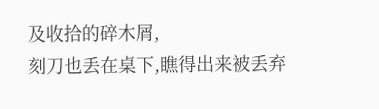及收拾的碎木屑,
刻刀也丢在桌下,瞧得出来被丢弃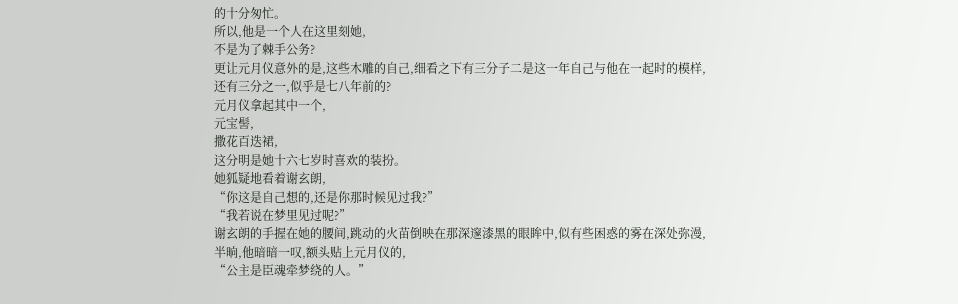的十分匆忙。
所以,他是一个人在这里刻她,
不是为了棘手公务?
更让元月仪意外的是,这些木雕的自己,细看之下有三分子二是这一年自己与他在一起时的模样,
还有三分之一,似乎是七八年前的?
元月仪拿起其中一个,
元宝髻,
撒花百迭裙,
这分明是她十六七岁时喜欢的装扮。
她狐疑地看着谢玄朗,
“你这是自己想的,还是你那时候见过我?”
“我若说在梦里见过呢?”
谢玄朗的手握在她的腰间,跳动的火苗倒映在那深邃漆黑的眼眸中,似有些困惑的雾在深处弥漫,
半晌,他暗暗一叹,额头贴上元月仪的,
“公主是臣魂牵梦绕的人。”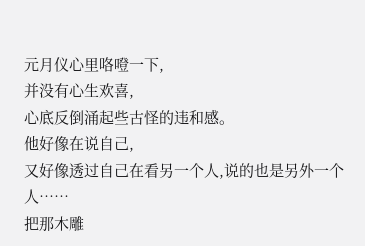元月仪心里咯噔一下,
并没有心生欢喜,
心底反倒涌起些古怪的违和感。
他好像在说自己,
又好像透过自己在看另一个人,说的也是另外一个人……
把那木雕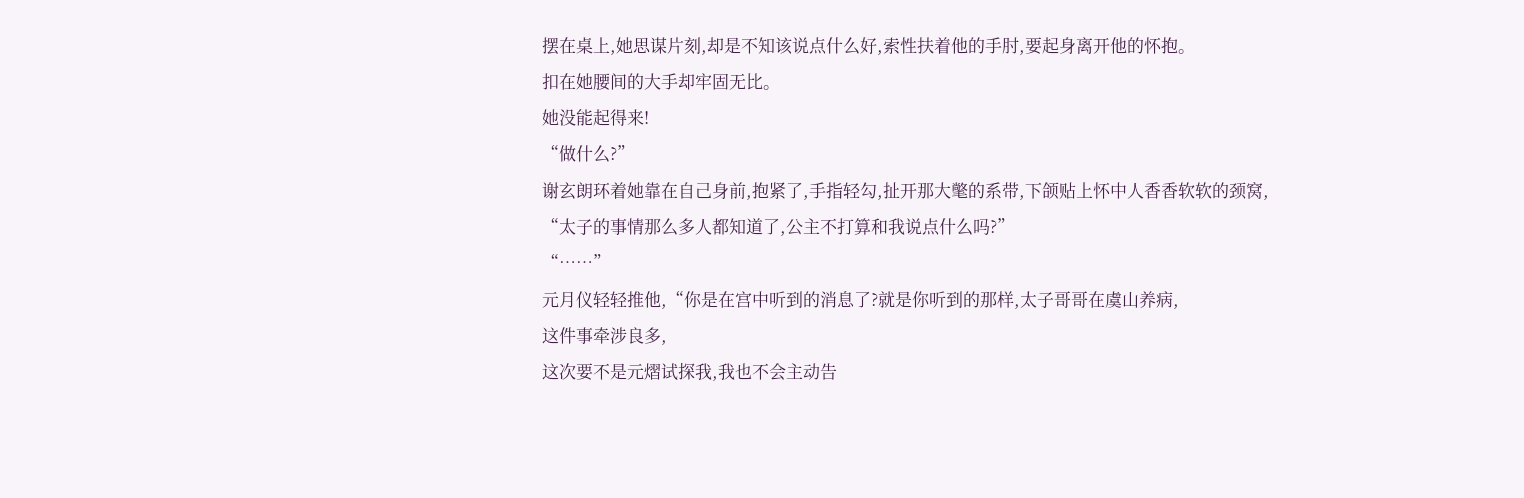摆在桌上,她思谋片刻,却是不知该说点什么好,索性扶着他的手肘,要起身离开他的怀抱。
扣在她腰间的大手却牢固无比。
她没能起得来!
“做什么?”
谢玄朗环着她靠在自己身前,抱紧了,手指轻勾,扯开那大氅的系带,下颌贴上怀中人香香软软的颈窝,
“太子的事情那么多人都知道了,公主不打算和我说点什么吗?”
“……”
元月仪轻轻推他,“你是在宫中听到的消息了?就是你听到的那样,太子哥哥在虞山养病,
这件事牵涉良多,
这次要不是元熠试探我,我也不会主动告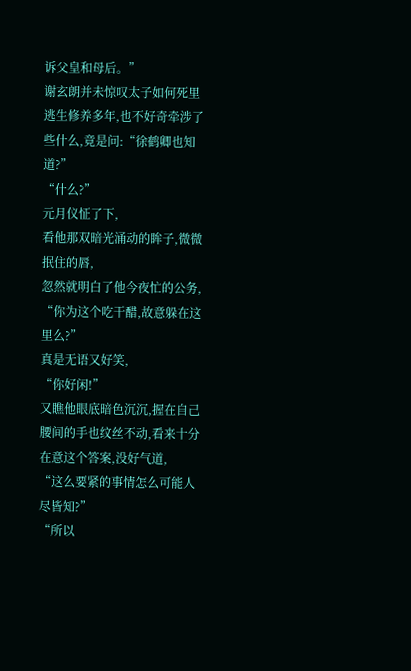诉父皇和母后。”
谢玄朗并未惊叹太子如何死里逃生修养多年,也不好奇牵涉了些什么,竟是问:“徐鹤卿也知道?”
“什么?”
元月仪怔了下,
看他那双暗光涌动的眸子,微微抿住的唇,
忽然就明白了他今夜忙的公务,
“你为这个吃干醋,故意躲在这里么?”
真是无语又好笑,
“你好闲!”
又瞧他眼底暗色沉沉,握在自己腰间的手也纹丝不动,看来十分在意这个答案,没好气道,
“这么要紧的事情怎么可能人尽皆知?”
“所以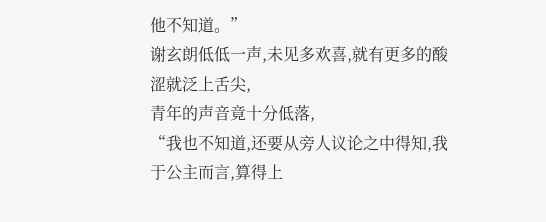他不知道。”
谢玄朗低低一声,未见多欢喜,就有更多的酸涩就泛上舌尖,
青年的声音竟十分低落,
“我也不知道,还要从旁人议论之中得知,我于公主而言,算得上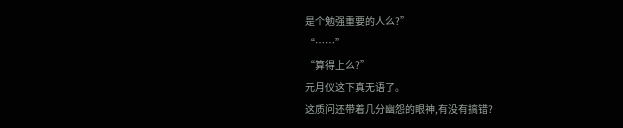是个勉强重要的人么?”
“……”
“算得上么?”
元月仪这下真无语了。
这质问还带着几分幽怨的眼神,有没有搞错?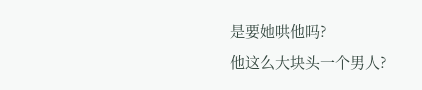是要她哄他吗?
他这么大块头一个男人?